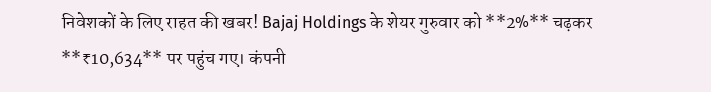निवेशकों के लिए राहत की खबर! Bajaj Holdings के शेयर गुरुवार को **2%** चढ़कर **₹10,634** पर पहुंच गए। कंपनी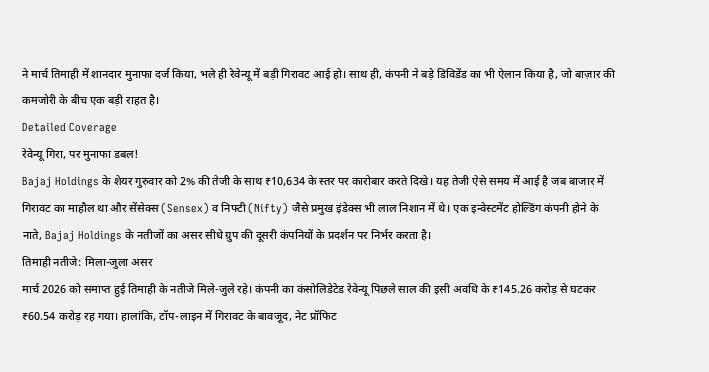ने मार्च तिमाही में शानदार मुनाफा दर्ज किया, भले ही रेवेन्यू में बड़ी गिरावट आई हो। साथ ही, कंपनी ने बड़े डिविडेंड का भी ऐलान किया है, जो बाज़ार की कमजोरी के बीच एक बड़ी राहत है।
Detailed Coverage
रेवेन्यू गिरा, पर मुनाफा डबल!
Bajaj Holdings के शेयर गुरुवार को 2% की तेजी के साथ ₹10,634 के स्तर पर कारोबार करते दिखे। यह तेजी ऐसे समय में आई है जब बाजार में गिरावट का माहौल था और सेंसेक्स (Sensex) व निफ्टी (Nifty) जैसे प्रमुख इंडेक्स भी लाल निशान में थे। एक इन्वेस्टमेंट होल्डिंग कंपनी होने के नाते, Bajaj Holdings के नतीजों का असर सीधे ग्रुप की दूसरी कंपनियों के प्रदर्शन पर निर्भर करता है।
तिमाही नतीजे: मिला-जुला असर
मार्च 2026 को समाप्त हुई तिमाही के नतीजे मिले-जुले रहे। कंपनी का कंसोलिडेटेड रेवेन्यू पिछले साल की इसी अवधि के ₹145.26 करोड़ से घटकर ₹60.54 करोड़ रह गया। हालांकि, टॉप-लाइन में गिरावट के बावजूद, नेट प्रॉफिट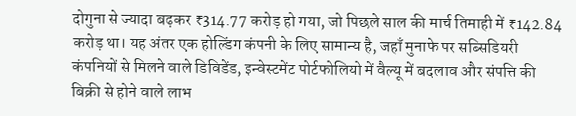दोगुना से ज्यादा बढ़कर ₹314.77 करोड़ हो गया, जो पिछले साल की मार्च तिमाही में ₹142.84 करोड़ था। यह अंतर एक होल्डिंग कंपनी के लिए सामान्य है, जहाँ मुनाफे पर सब्सिडियरी कंपनियों से मिलने वाले डिविडेंड, इन्वेस्टमेंट पोर्टफोलियो में वैल्यू में बदलाव और संपत्ति की बिक्री से होने वाले लाभ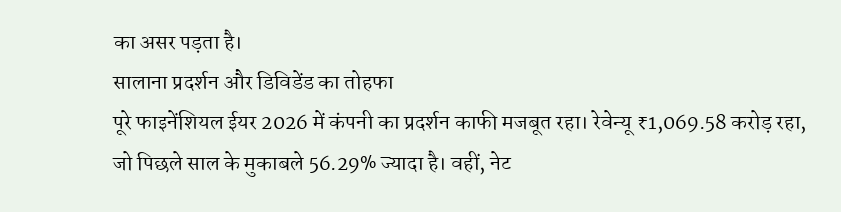का असर पड़ता है।
सालाना प्रदर्शन और डिविडेंड का तोहफा
पूरे फाइनेंशियल ईयर 2026 में कंपनी का प्रदर्शन काफी मजबूत रहा। रेवेन्यू ₹1,069.58 करोड़ रहा, जो पिछले साल के मुकाबले 56.29% ज्यादा है। वहीं, नेट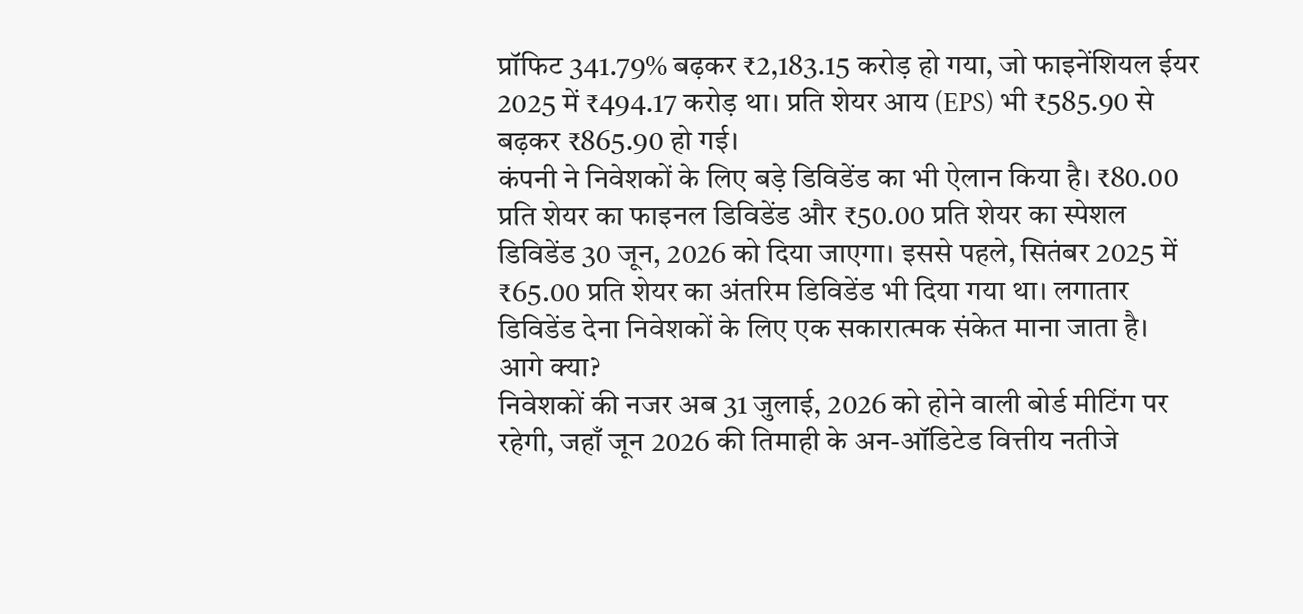प्रॉफिट 341.79% बढ़कर ₹2,183.15 करोड़ हो गया, जो फाइनेंशियल ईयर 2025 में ₹494.17 करोड़ था। प्रति शेयर आय (EPS) भी ₹585.90 से बढ़कर ₹865.90 हो गई।
कंपनी ने निवेशकों के लिए बड़े डिविडेंड का भी ऐलान किया है। ₹80.00 प्रति शेयर का फाइनल डिविडेंड और ₹50.00 प्रति शेयर का स्पेशल डिविडेंड 30 जून, 2026 को दिया जाएगा। इससे पहले, सितंबर 2025 में ₹65.00 प्रति शेयर का अंतरिम डिविडेंड भी दिया गया था। लगातार डिविडेंड देना निवेशकों के लिए एक सकारात्मक संकेत माना जाता है।
आगे क्या?
निवेशकों की नजर अब 31 जुलाई, 2026 को होने वाली बोर्ड मीटिंग पर रहेगी, जहाँ जून 2026 की तिमाही के अन-ऑडिटेड वित्तीय नतीजे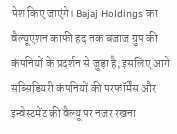पेश किए जाएंगे। Bajaj Holdings का वैल्यूएशन काफी हद तक बजाज ग्रुप की कंपनियों के प्रदर्शन से जुड़ा है, इसलिए आगे सब्सिडियरी कंपनियों की परफॉर्मेंस और इन्वेस्टमेंट की वैल्यू पर नजर रखना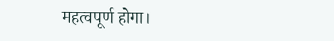महत्वपूर्ण होगा।